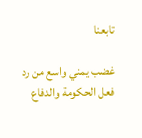تابعنا

غضب يمني واسع من رد فعل الحكومة والدفاع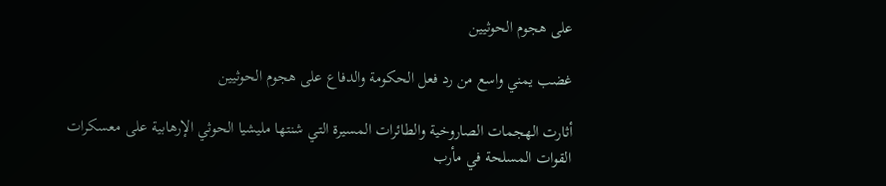على هجوم الحوثيين

غضب يمني واسع من رد فعل الحكومة والدفاع على هجوم الحوثيين

أثارت الهجمات الصاروخية والطائرات المسيرة التي شنتها مليشيا الحوثي الإرهابية على معسكرات القوات المسلحة في مأرب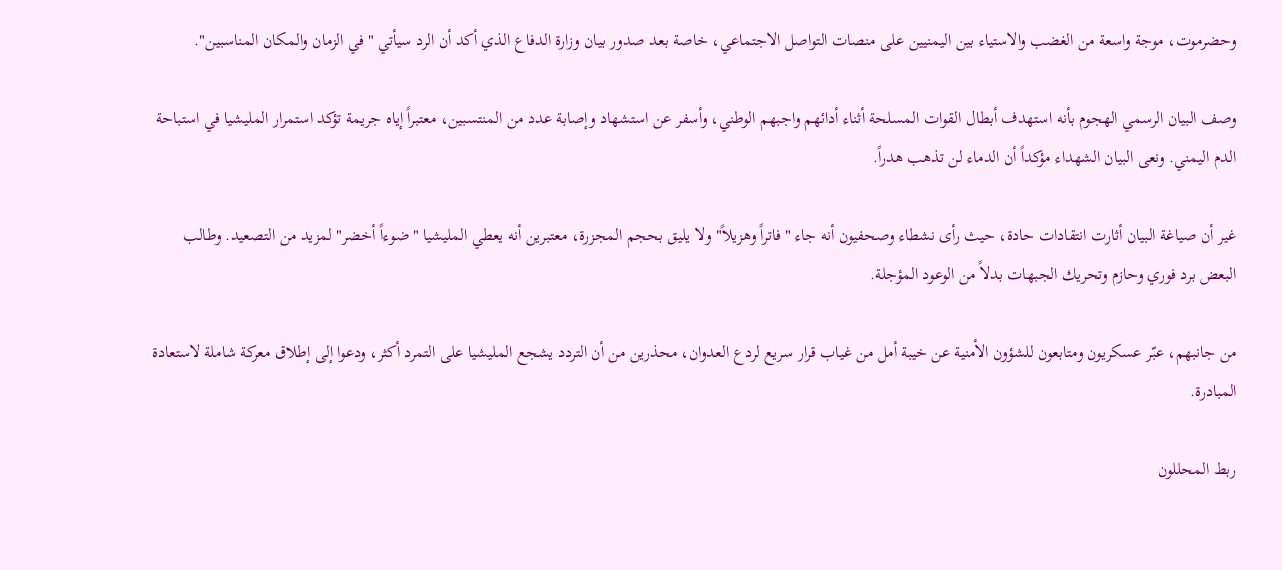وحضرموت، موجة واسعة من الغضب والاستياء بين اليمنيين على منصات التواصل الاجتماعي، خاصة بعد صدور بيان وزارة الدفاع الذي أكد أن الرد سيأتي "في الزمان والمكان المناسبين".

وصف البيان الرسمي الهجوم بأنه استهدف أبطال القوات المسلحة أثناء أدائهم واجبهم الوطني، وأسفر عن استشهاد وإصابة عدد من المنتسبين، معتبراً إياه جريمة تؤكد استمرار المليشيا في استباحة الدم اليمني. ونعى البيان الشهداء مؤكداً أن الدماء لن تذهب هدراً.

غير أن صياغة البيان أثارت انتقادات حادة، حيث رأى نشطاء وصحفيون أنه جاء "فاتراً وهزيلاً" ولا يليق بحجم المجزرة، معتبرين أنه يعطي المليشيا "ضوءاً أخضر" لمزيد من التصعيد. وطالب البعض برد فوري وحازم وتحريك الجبهات بدلاً من الوعود المؤجلة.

من جانبهم، عبّر عسكريون ومتابعون للشؤون الأمنية عن خيبة أمل من غياب قرار سريع لردع العدوان، محذرين من أن التردد يشجع المليشيا على التمرد أكثر، ودعوا إلى إطلاق معركة شاملة لاستعادة المبادرة.

ربط المحللون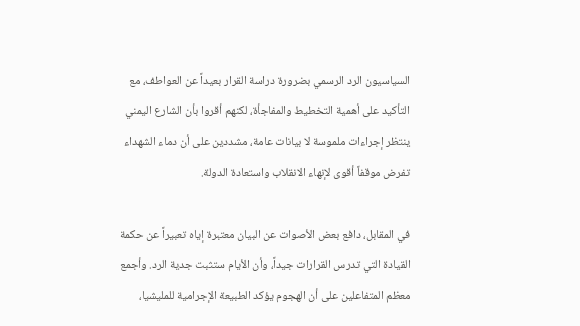السياسيون الرد الرسمي بضرورة دراسة القرار بعيداً عن العواطف، مع التأكيد على أهمية التخطيط والمفاجأة، لكنهم أقروا بأن الشارع اليمني ينتظر إجراءات ملموسة لا بيانات عامة، مشددين على أن دماء الشهداء تفرض موقفاً أقوى لإنهاء الانقلاب واستعادة الدولة.

في المقابل، دافع بعض الأصوات عن البيان معتبرة إياه تعبيراً عن حكمة القيادة التي تدرس القرارات جيداً، وأن الأيام ستثبت جدية الرد. وأجمع معظم المتفاعلين على أن الهجوم يؤكد الطبيعة الإجرامية للمليشيا،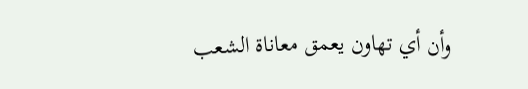وأن أي تهاون يعمق معاناة الشعب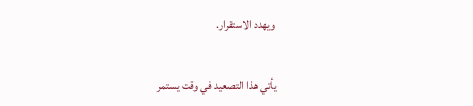ويهدد الاستقرار.

يأتي هذا التصعيد في وقت يستمر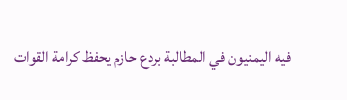فيه اليمنيون في المطالبة بردع حازم يحفظ كرامة القوات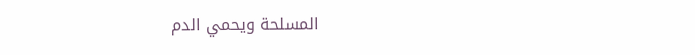المسلحة ويحمي الدم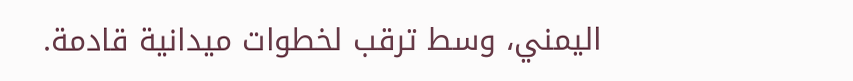اليمني، وسط ترقب لخطوات ميدانية قادمة.